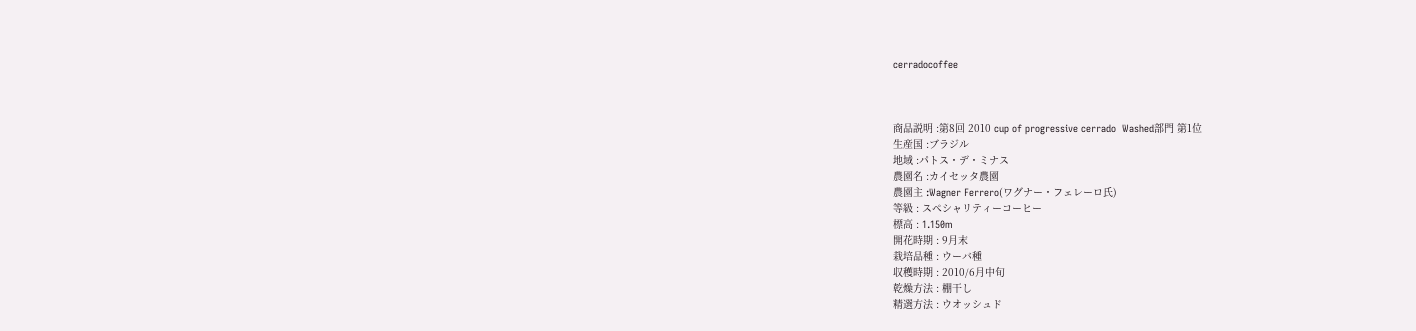cerradocoffee



商品説明 :第8回 2010 cup of progressive cerrado  Washed部門 第1位
生産国 :ブラジル
地域 :パトス・デ・ミナス
農園名 :カイセッタ農園
農園主 :Wagner Ferrero(ワグナー・フェレーロ氏)
等級 : スペシャリティーコーヒー
標高 : 1.150m
開花時期 : 9月末
栽培品種 : ウーバ種
収穫時期 : 2010/6月中旬
乾燥方法 : 棚干し
精選方法 : ウオッシュド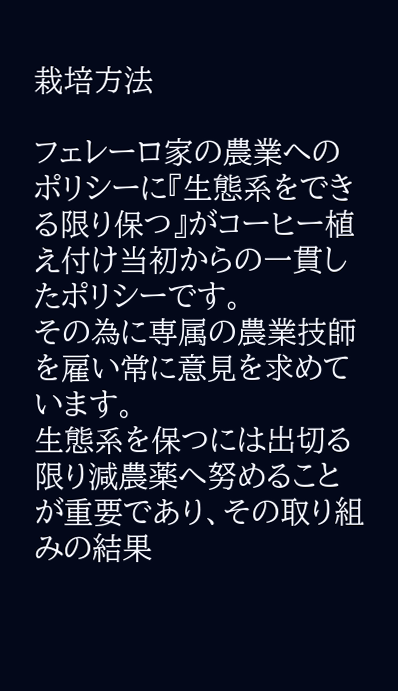栽培方法

フェレーロ家の農業へのポリシーに『生態系をできる限り保つ』がコーヒー植え付け当初からの一貫したポリシーです。
その為に専属の農業技師を雇い常に意見を求めています。
生態系を保つには出切る限り減農薬へ努めることが重要であり、その取り組みの結果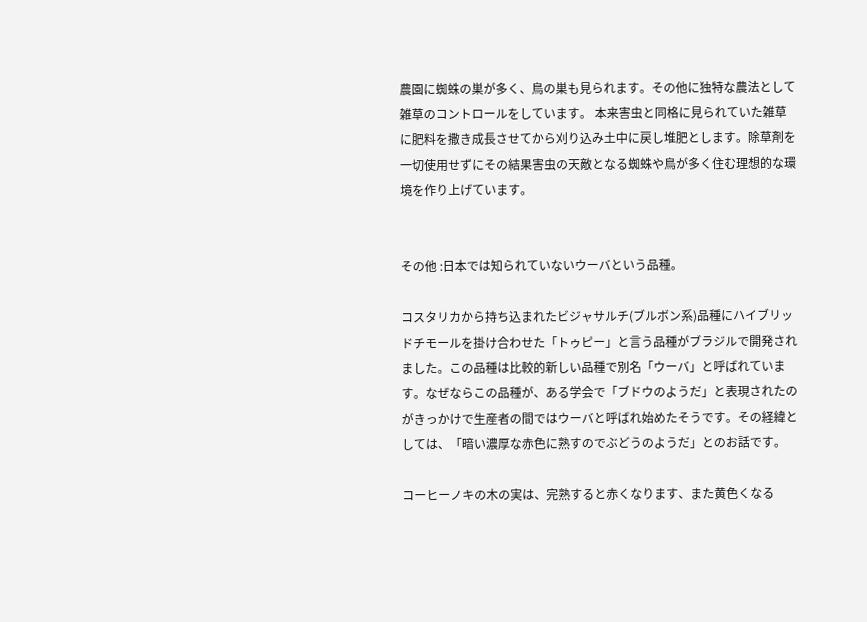農園に蜘蛛の巣が多く、鳥の巣も見られます。その他に独特な農法として雑草のコントロールをしています。 本来害虫と同格に見られていた雑草に肥料を撒き成長させてから刈り込み土中に戻し堆肥とします。除草剤を一切使用せずにその結果害虫の天敵となる蜘蛛や鳥が多く住む理想的な環境を作り上げています。


その他 :日本では知られていないウーバという品種。

コスタリカから持ち込まれたビジャサルチ(ブルボン系)品種にハイブリッドチモールを掛け合わせた「トゥピー」と言う品種がブラジルで開発されました。この品種は比較的新しい品種で別名「ウーバ」と呼ばれています。なぜならこの品種が、ある学会で「ブドウのようだ」と表現されたのがきっかけで生産者の間ではウーバと呼ばれ始めたそうです。その経緯としては、「暗い濃厚な赤色に熟すのでぶどうのようだ」とのお話です。

コーヒーノキの木の実は、完熟すると赤くなります、また黄色くなる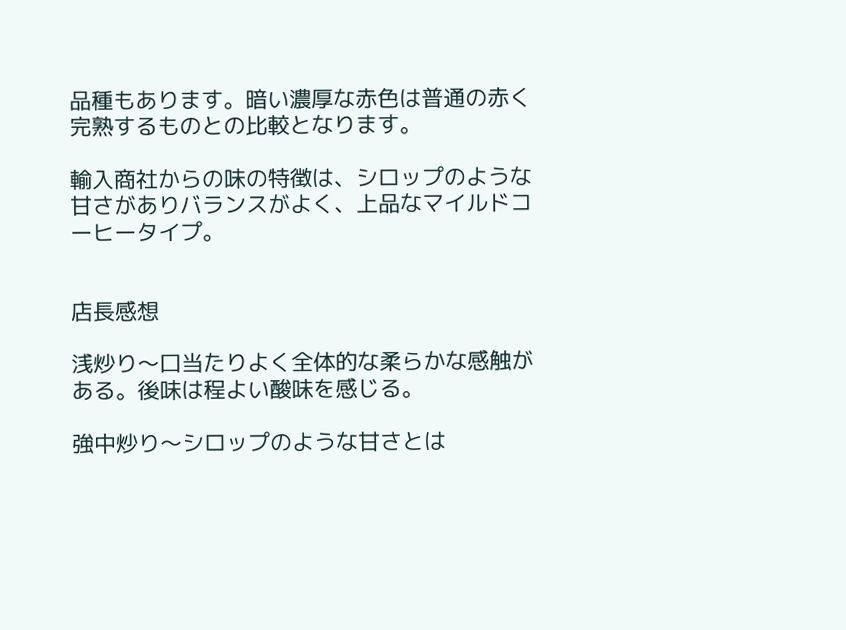品種もあります。暗い濃厚な赤色は普通の赤く完熟するものとの比較となります。

輸入商社からの味の特徴は、シロップのような甘さがありバランスがよく、上品なマイルドコーヒータイプ。


店長感想

浅炒り〜口当たりよく全体的な柔らかな感触がある。後味は程よい酸味を感じる。

強中炒り〜シロップのような甘さとは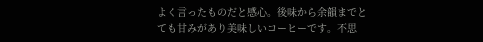よく言ったものだと感心。後味から余韻までとても甘みがあり美味しいコーヒーです。不思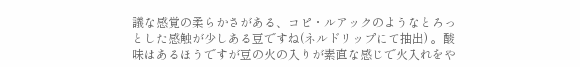議な感覚の柔らかさがある、コピ・ルアックのようなとろっとした感触が少しある豆ですね(ネルドリップにて抽出) 。酸味はあるほうですが豆の火の入りが素直な感じで火入れをや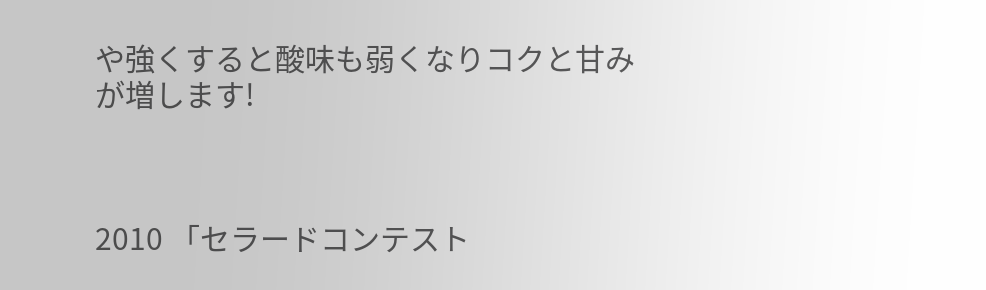や強くすると酸味も弱くなりコクと甘みが増します!



2010 「セラードコンテスト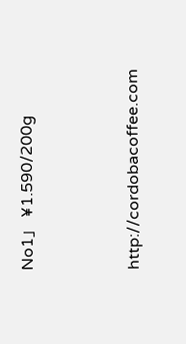No1」 ¥1.590/200g




http://cordobacoffee.com